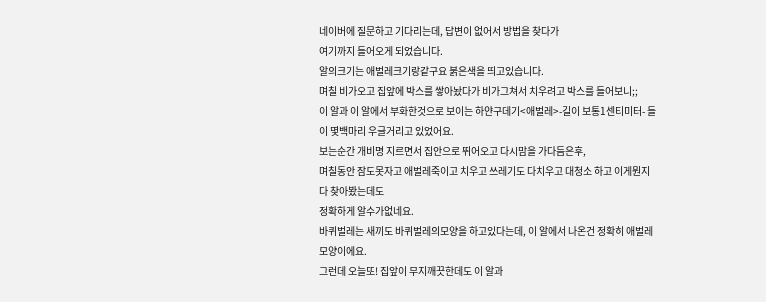네이버에 질문하고 기다리는데, 답변이 없어서 방법을 찾다가
여기까지 들어오게 되었습니다.
알의크기는 애벌레크기랑같구요 붉은색을 띄고있습니다.
며칠 비가오고 집앞에 박스를 쌓아놨다가 비가그쳐서 치우려고 박스를 들어보니;;
이 알과 이 알에서 부화한것으로 보이는 하얀구데기<애벌레>-길이 보통1센티미터- 들이 몇백마리 우글거리고 있었어요.
보는순간 개비명 지르면서 집안으로 뛰어오고 다시맘을 가다듬은후,
며칠동안 잠도못자고 애벌레죽이고 치우고 쓰레기도 다치우고 대청소 하고 이게뭔지 다 찾아봤는데도
정확하게 알수가없네요.
바퀴벌레는 새끼도 바퀴벌레의모양을 하고있다는데, 이 알에서 나온건 정확히 애벌레모양이에요.
그런데 오늘또! 집앞이 무지깨끗한데도 이 알과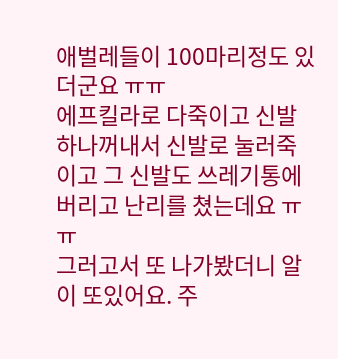애벌레들이 100마리정도 있더군요 ㅠㅠ
에프킬라로 다죽이고 신발하나꺼내서 신발로 눌러죽이고 그 신발도 쓰레기통에 버리고 난리를 쳤는데요 ㅠㅠ
그러고서 또 나가봤더니 알이 또있어요. 주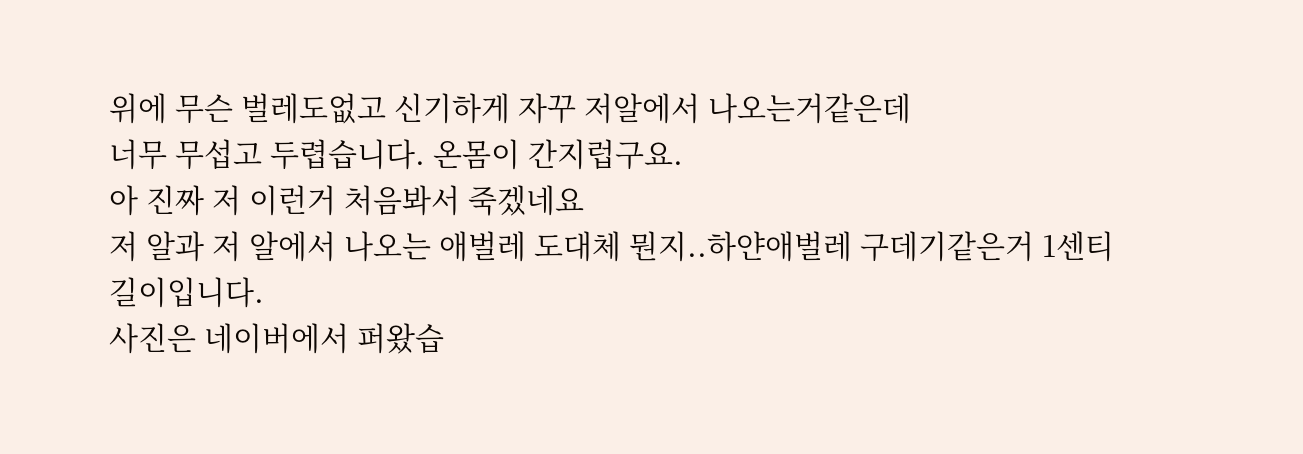위에 무슨 벌레도없고 신기하게 자꾸 저알에서 나오는거같은데
너무 무섭고 두렵습니다. 온몸이 간지럽구요.
아 진짜 저 이런거 처음봐서 죽겠네요
저 알과 저 알에서 나오는 애벌레 도대체 뭔지..하얀애벌레 구데기같은거 1센티길이입니다.
사진은 네이버에서 퍼왔습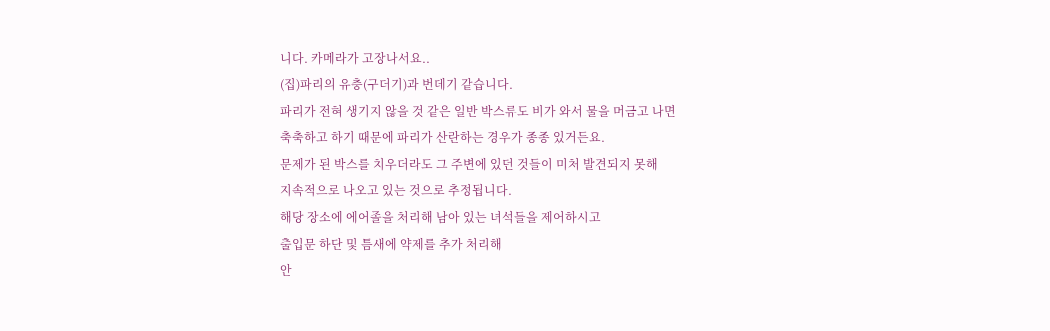니다. 카메라가 고장나서요..
(집)파리의 유충(구더기)과 번데기 같습니다.
파리가 전혀 생기지 않을 것 같은 일반 박스류도 비가 와서 물을 머금고 나면
축축하고 하기 때문에 파리가 산란하는 경우가 종종 있거든요.
문제가 된 박스를 치우더라도 그 주변에 있던 것들이 미처 발견되지 못해
지속적으로 나오고 있는 것으로 추정됩니다.
해당 장소에 에어졸을 처리해 남아 있는 녀석들을 제어하시고
출입문 하단 및 틈새에 약제를 추가 처리해
안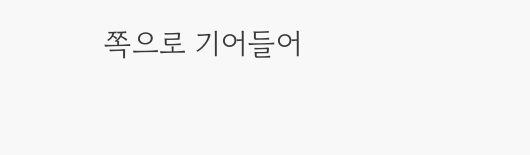쪽으로 기어들어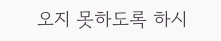오지 못하도록 하시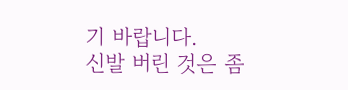기 바랍니다.
신발 버린 것은 좀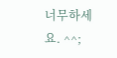너무하세요. ^^;